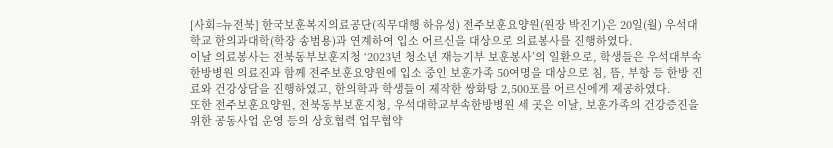[사회=뉴전북] 한국보훈복지의료공단(직무대행 하유성) 전주보훈요양원(원장 박진기)은 20일(월) 우석대학교 한의과대학(학장 송범용)과 연계하여 입소 어르신을 대상으로 의료봉사를 진행하였다.
이날 의료봉사는 전북동부보훈지청 ‘2023년 청소년 재능기부 보훈봉사’의 일환으로, 학생들은 우석대부속한방병원 의료진과 함께 전주보훈요양원에 입소 중인 보훈가족 50여명을 대상으로 침, 뜸, 부항 등 한방 진료와 건강상담을 진행하였고, 한의학과 학생들이 제작한 쌍화탕 2,500포를 어르신에게 제공하였다.
또한 전주보훈요양원, 전북동부보훈지청, 우석대학교부속한방병원 세 곳은 이날, 보훈가족의 건강증진을 위한 공동사업 운영 등의 상호협력 업무협약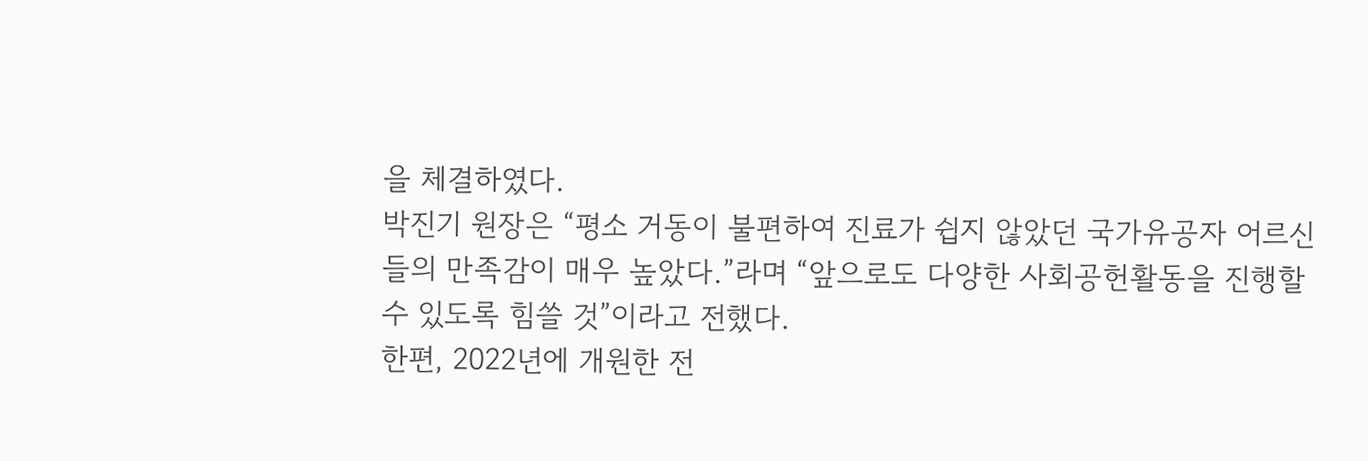을 체결하였다.
박진기 원장은 “평소 거동이 불편하여 진료가 쉽지 않았던 국가유공자 어르신들의 만족감이 매우 높았다.”라며 “앞으로도 다양한 사회공헌활동을 진행할 수 있도록 힘쓸 것”이라고 전했다.
한편, 2022년에 개원한 전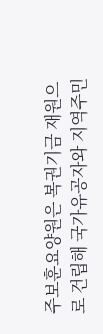주보훈요양원은 복권기금 재원으로 건립해 국가유공자와 지역주민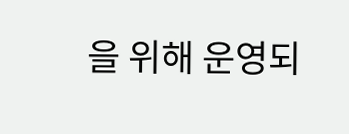을 위해 운영되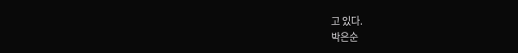고 있다.
박은순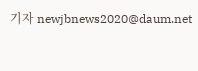기자 newjbnews2020@daum.net